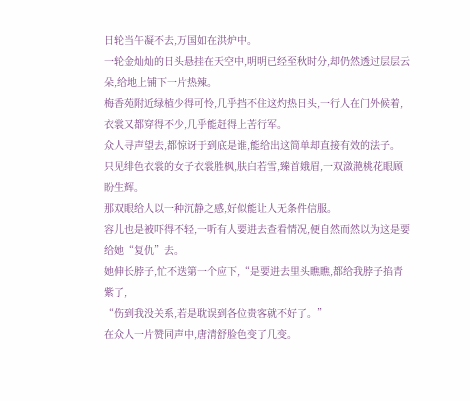日轮当午凝不去,万国如在洪炉中。
一轮金灿灿的日头悬挂在天空中,明明已经至秋时分,却仍然透过层层云朵,给地上铺下一片热辣。
梅香苑附近绿植少得可怜,几乎挡不住这灼热日头,一行人在门外候着,衣裳又都穿得不少,几乎能赶得上苦行军。
众人寻声望去,都惊讶于到底是谁,能给出这简单却直接有效的法子。
只见绯色衣裳的女子衣裳胜枫,肤白若雪,臻首娥眉,一双潋滟桃花眼顾盼生辉。
那双眼给人以一种沉静之感,好似能让人无条件信服。
容儿也是被吓得不轻,一听有人要进去查看情况,便自然而然以为这是要给她“复仇”去。
她伸长脖子,忙不迭第一个应下,“是要进去里头瞧瞧,都给我脖子掐青紫了,
“伤到我没关系,若是耽误到各位贵客就不好了。”
在众人一片赞同声中,唐清舒脸色变了几变。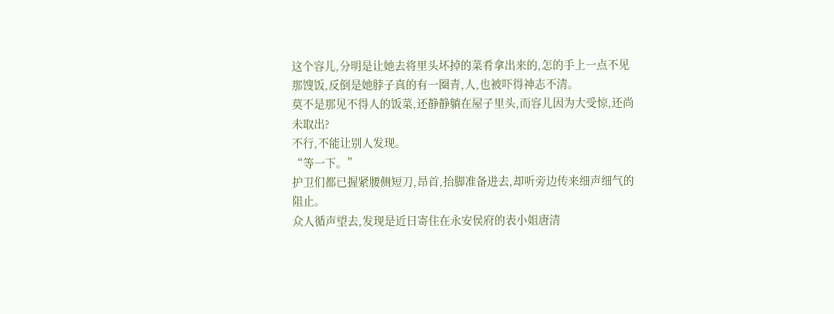这个容儿,分明是让她去将里头坏掉的菜肴拿出来的,怎的手上一点不见那馊饭,反倒是她脖子真的有一圈青,人,也被吓得神志不清。
莫不是那见不得人的饭菜,还静静躺在屋子里头,而容儿因为大受惊,还尚未取出?
不行,不能让别人发现。
“等一下。”
护卫们都已握紧腰侧短刀,昂首,抬脚准备进去,却听旁边传来细声细气的阻止。
众人循声望去,发现是近日寄住在永安侯府的表小姐唐清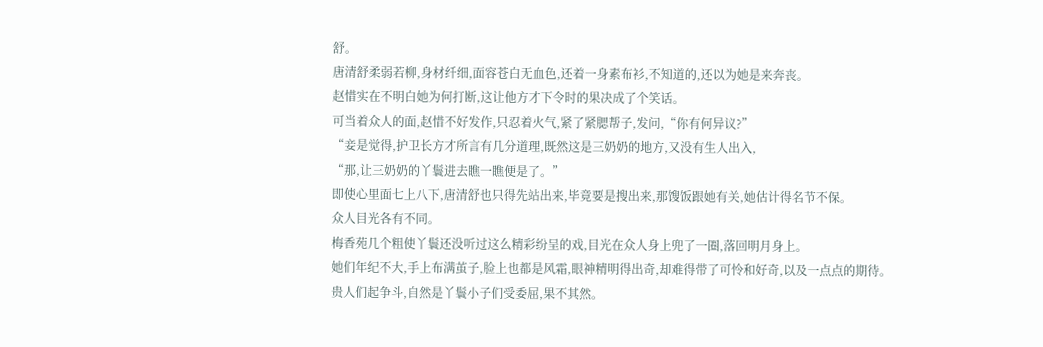舒。
唐清舒柔弱若柳,身材纤细,面容苍白无血色,还着一身素布衫,不知道的,还以为她是来奔丧。
赵惜实在不明白她为何打断,这让他方才下令时的果决成了个笑话。
可当着众人的面,赵惜不好发作,只忍着火气,紧了紧腮帮子,发问,“你有何异议?”
“妾是觉得,护卫长方才所言有几分道理,既然这是三奶奶的地方,又没有生人出入,
“那,让三奶奶的丫鬟进去瞧一瞧便是了。”
即使心里面七上八下,唐清舒也只得先站出来,毕竟要是搜出来,那馊饭跟她有关,她估计得名节不保。
众人目光各有不同。
梅香苑几个粗使丫鬟还没听过这么精彩纷呈的戏,目光在众人身上兜了一圈,落回明月身上。
她们年纪不大,手上布满茧子,脸上也都是风霜,眼神精明得出奇,却难得带了可怜和好奇,以及一点点的期待。
贵人们起争斗,自然是丫鬟小子们受委屈,果不其然。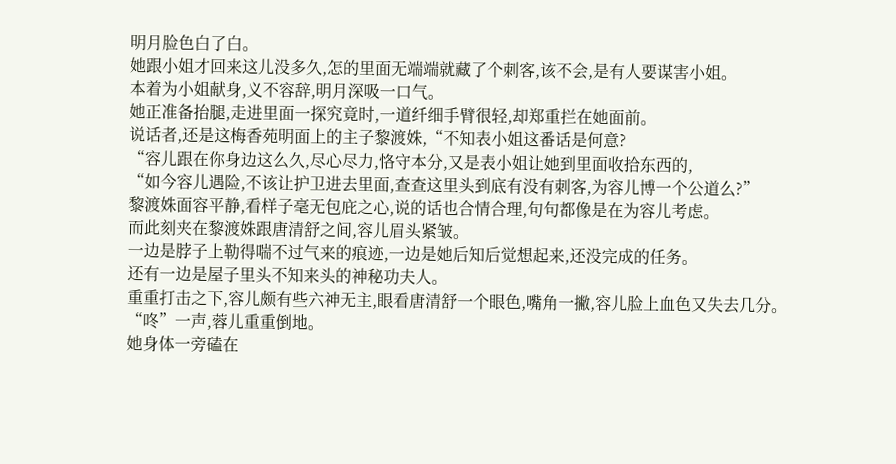明月脸色白了白。
她跟小姐才回来这儿没多久,怎的里面无端端就藏了个刺客,该不会,是有人要谋害小姐。
本着为小姐献身,义不容辞,明月深吸一口气。
她正准备抬腿,走进里面一探究竟时,一道纤细手臂很轻,却郑重拦在她面前。
说话者,还是这梅香苑明面上的主子黎渡姝,“不知表小姐这番话是何意?
“容儿跟在你身边这么久,尽心尽力,恪守本分,又是表小姐让她到里面收拾东西的,
“如今容儿遇险,不该让护卫进去里面,查查这里头到底有没有刺客,为容儿博一个公道么?”
黎渡姝面容平静,看样子毫无包庇之心,说的话也合情合理,句句都像是在为容儿考虑。
而此刻夹在黎渡姝跟唐清舒之间,容儿眉头紧皱。
一边是脖子上勒得喘不过气来的痕迹,一边是她后知后觉想起来,还没完成的任务。
还有一边是屋子里头不知来头的神秘功夫人。
重重打击之下,容儿颇有些六神无主,眼看唐清舒一个眼色,嘴角一撇,容儿脸上血色又失去几分。
“咚”一声,蓉儿重重倒地。
她身体一旁磕在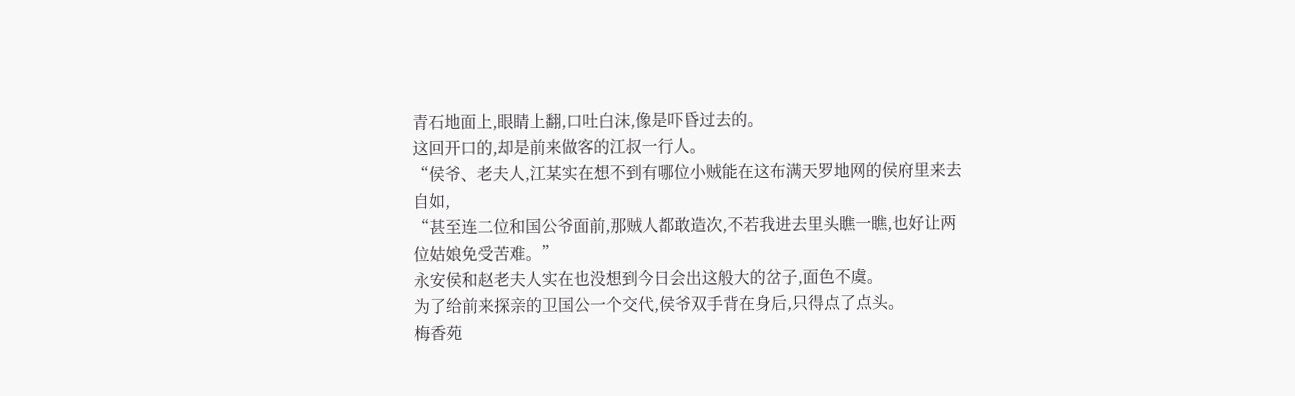青石地面上,眼睛上翻,口吐白沫,像是吓昏过去的。
这回开口的,却是前来做客的江叔一行人。
“侯爷、老夫人,江某实在想不到有哪位小贼能在这布满天罗地网的侯府里来去自如,
“甚至连二位和国公爷面前,那贼人都敢造次,不若我进去里头瞧一瞧,也好让两位姑娘免受苦难。”
永安侯和赵老夫人实在也没想到今日会出这般大的岔子,面色不虞。
为了给前来探亲的卫国公一个交代,侯爷双手背在身后,只得点了点头。
梅香苑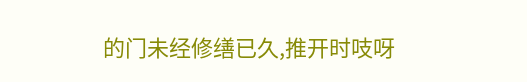的门未经修缮已久,推开时吱呀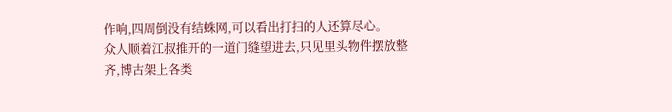作响,四周倒没有结蛛网,可以看出打扫的人还算尽心。
众人顺着江叔推开的一道门缝望进去,只见里头物件摆放整齐,博古架上各类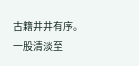古籍井井有序。
一股清淡至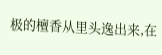极的檀香从里头逸出来,在